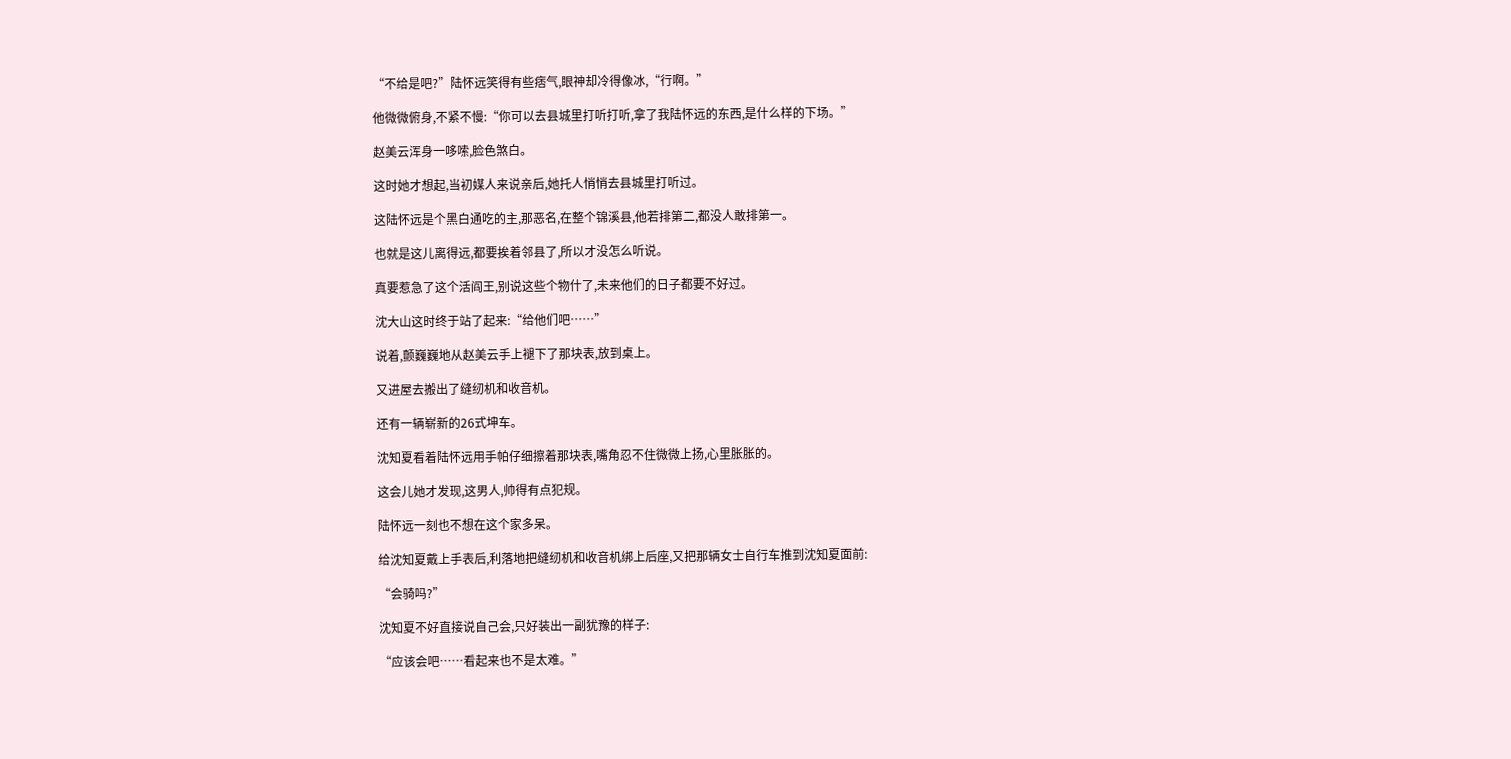“不给是吧?”陆怀远笑得有些痞气,眼神却冷得像冰,“行啊。”

他微微俯身,不紧不慢:“你可以去县城里打听打听,拿了我陆怀远的东西,是什么样的下场。”

赵美云浑身一哆嗦,脸色煞白。

这时她才想起,当初媒人来说亲后,她托人悄悄去县城里打听过。

这陆怀远是个黑白通吃的主,那恶名,在整个锦溪县,他若排第二,都没人敢排第一。

也就是这儿离得远,都要挨着邻县了,所以才没怎么听说。

真要惹急了这个活阎王,别说这些个物什了,未来他们的日子都要不好过。

沈大山这时终于站了起来:“给他们吧……”

说着,颤巍巍地从赵美云手上褪下了那块表,放到桌上。

又进屋去搬出了缝纫机和收音机。

还有一辆崭新的26式坤车。

沈知夏看着陆怀远用手帕仔细擦着那块表,嘴角忍不住微微上扬,心里胀胀的。

这会儿她才发现,这男人,帅得有点犯规。

陆怀远一刻也不想在这个家多呆。

给沈知夏戴上手表后,利落地把缝纫机和收音机绑上后座,又把那辆女士自行车推到沈知夏面前:

“会骑吗?”

沈知夏不好直接说自己会,只好装出一副犹豫的样子:

“应该会吧……看起来也不是太难。”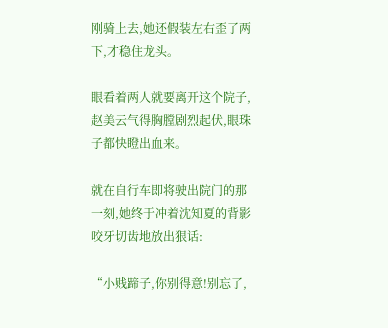刚骑上去,她还假装左右歪了两下,才稳住龙头。

眼看着两人就要离开这个院子,赵美云气得胸膛剧烈起伏,眼珠子都快瞪出血来。

就在自行车即将驶出院门的那一刻,她终于冲着沈知夏的背影咬牙切齿地放出狠话:

“小贱蹄子,你别得意!别忘了,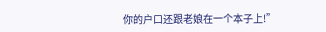你的户口还跟老娘在一个本子上!”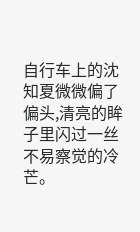自行车上的沈知夏微微偏了偏头,清亮的眸子里闪过一丝不易察觉的冷芒。